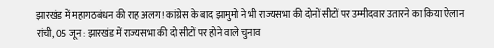झारखंड में महागठबंधन की राह अलग! कांग्रेस के बाद झामुमो ने भी राज्यसभा की दोनों सीटों पर उम्मीदवार उतारने का किया ऐलान
रांची, 05 जून : झारखंड में राज्यसभा की दो सीटों पर होने वाले चुनाव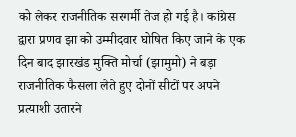को लेकर राजनीतिक सरगर्मी तेज हो गई है। कांग्रेस द्वारा प्रणव झा को उम्मीदवार घोषित किए जाने के एक दिन बाद झारखंड मुक्ति मोर्चा (झामुमो) ने बड़ा राजनीतिक फैसला लेते हुए दोनों सीटों पर अपने प्रत्याशी उतारने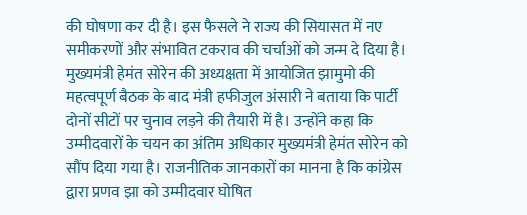की घोषणा कर दी है। इस फैसले ने राज्य की सियासत में नए समीकरणों और संभावित टकराव की चर्चाओं को जन्म दे दिया है। मुख्यमंत्री हेमंत सोरेन की अध्यक्षता में आयोजित झामुमो की महत्वपूर्ण बैठक के बाद मंत्री हफीजुल अंसारी ने बताया कि पार्टी दोनों सीटों पर चुनाव लड़ने की तैयारी में है। उन्होंने कहा कि उम्मीदवारों के चयन का अंतिम अधिकार मुख्यमंत्री हेमंत सोरेन को सौंप दिया गया है। राजनीतिक जानकारों का मानना है कि कांग्रेस द्वारा प्रणव झा को उम्मीदवार घोषित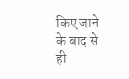किए जाने के बाद से ही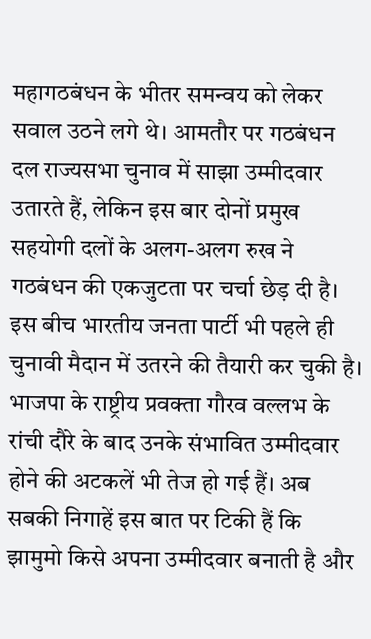महागठबंधन के भीतर समन्वय को लेकर सवाल उठने लगे थे। आमतौर पर गठबंधन दल राज्यसभा चुनाव में साझा उम्मीदवार उतारते हैं, लेकिन इस बार दोनों प्रमुख सहयोगी दलों के अलग-अलग रुख ने गठबंधन की एकजुटता पर चर्चा छेड़ दी है। इस बीच भारतीय जनता पार्टी भी पहले ही चुनावी मैदान में उतरने की तैयारी कर चुकी है। भाजपा के राष्ट्रीय प्रवक्ता गौरव वल्लभ के रांची दौरे के बाद उनके संभावित उम्मीदवार होने की अटकलें भी तेज हो गई हैं। अब सबकी निगाहें इस बात पर टिकी हैं कि झामुमो किसे अपना उम्मीदवार बनाती है और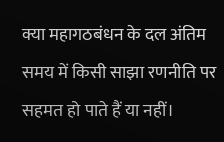क्या महागठबंधन के दल अंतिम समय में किसी साझा रणनीति पर सहमत हो पाते हैं या नहीं।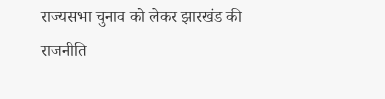राज्यसभा चुनाव को लेकर झारखंड की राजनीति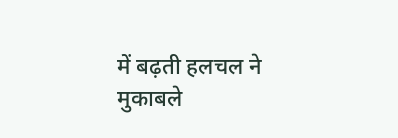में बढ़ती हलचल ने मुकाबले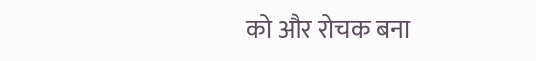को और रोचक बना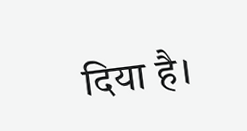दिया है।